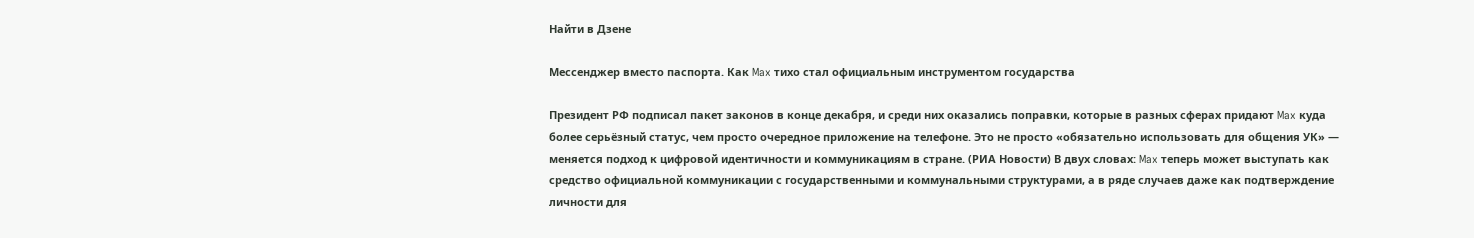Найти в Дзене

Мессенджер вместо паспорта. Как Max тихо стал официальным инструментом государства

Президент РФ подписал пакет законов в конце декабря, и среди них оказались поправки, которые в разных сферах придают Max куда более серьёзный статус, чем просто очередное приложение на телефоне. Это не просто «обязательно использовать для общения УК» — меняется подход к цифровой идентичности и коммуникациям в стране. (РИА Новости) В двух словах: Max теперь может выступать как средство официальной коммуникации с государственными и коммунальными структурами, а в ряде случаев даже как подтверждение личности для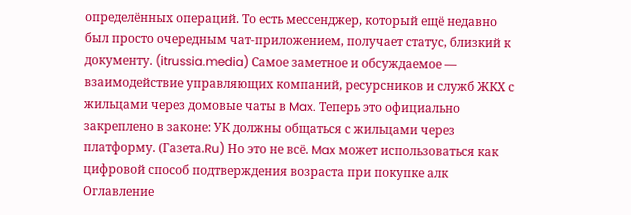определённых операций. То есть мессенджер, который ещё недавно был просто очередным чат-приложением, получает статус, близкий к документу. (itrussia.media) Самое заметное и обсуждаемое — взаимодействие управляющих компаний, ресурсников и служб ЖКХ с жильцами через домовые чаты в Max. Теперь это официально закреплено в законе: УК должны общаться с жильцами через платформу. (Газета.Ru) Но это не всё. Max может использоваться как цифровой способ подтверждения возраста при покупке алк
Оглавление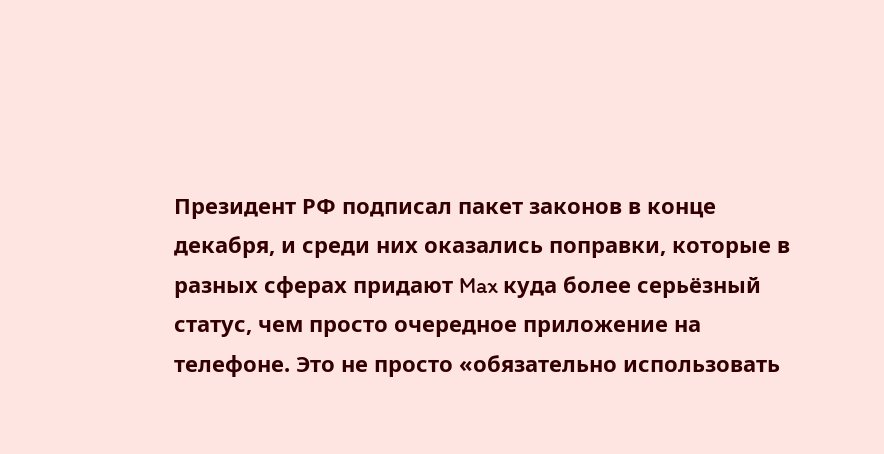Президент РФ подписал пакет законов в конце декабря, и среди них оказались поправки, которые в разных сферах придают Max куда более серьёзный статус, чем просто очередное приложение на телефоне. Это не просто «обязательно использовать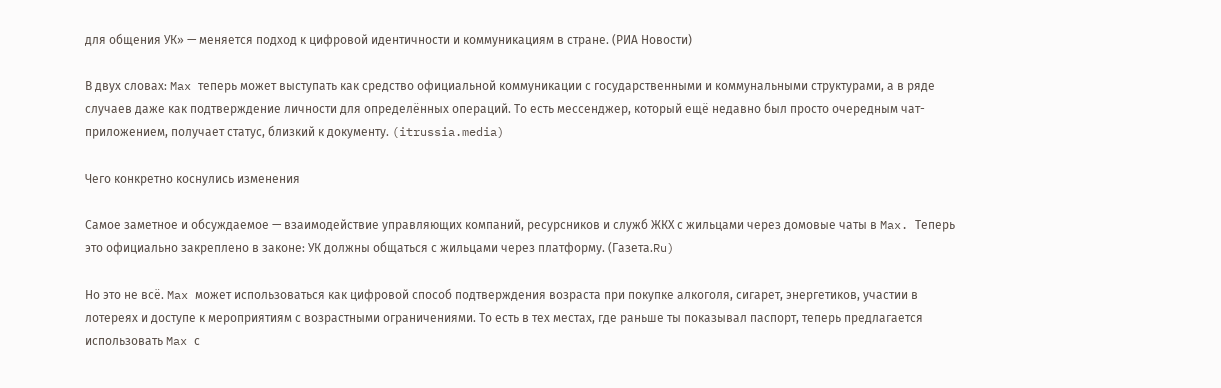для общения УК» — меняется подход к цифровой идентичности и коммуникациям в стране. (РИА Новости)

В двух словах: Max теперь может выступать как средство официальной коммуникации с государственными и коммунальными структурами, а в ряде случаев даже как подтверждение личности для определённых операций. То есть мессенджер, который ещё недавно был просто очередным чат-приложением, получает статус, близкий к документу. (itrussia.media)

Чего конкретно коснулись изменения

Самое заметное и обсуждаемое — взаимодействие управляющих компаний, ресурсников и служб ЖКХ с жильцами через домовые чаты в Max. Теперь это официально закреплено в законе: УК должны общаться с жильцами через платформу. (Газета.Ru)

Но это не всё. Max может использоваться как цифровой способ подтверждения возраста при покупке алкоголя, сигарет, энергетиков, участии в лотереях и доступе к мероприятиям с возрастными ограничениями. То есть в тех местах, где раньше ты показывал паспорт, теперь предлагается использовать Max с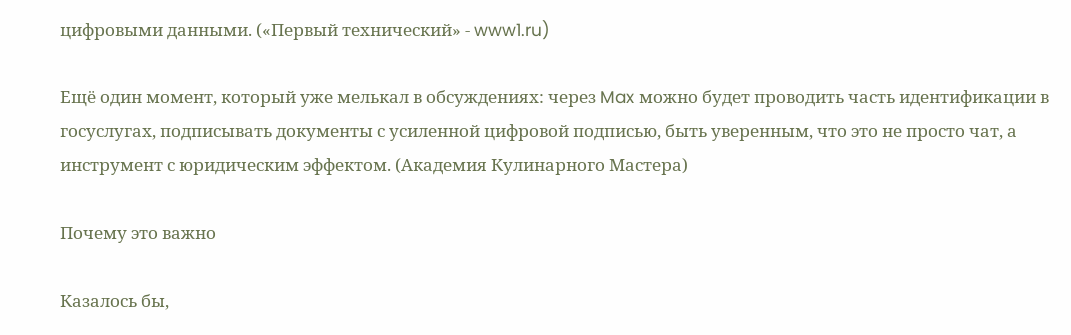цифровыми данными. («Первый технический» - www1.ru)

Ещё один момент, который уже мелькал в обсуждениях: через Max можно будет проводить часть идентификации в госуслугах, подписывать документы с усиленной цифровой подписью, быть уверенным, что это не просто чат, а инструмент с юридическим эффектом. (Академия Кулинарного Мастера)

Почему это важно

Казалось бы,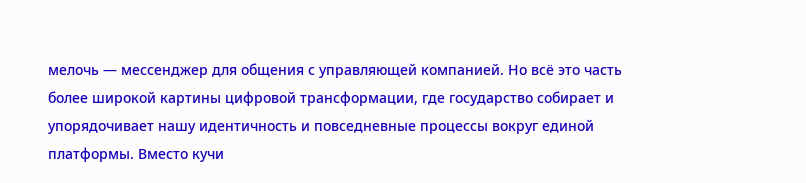мелочь — мессенджер для общения с управляющей компанией. Но всё это часть более широкой картины цифровой трансформации, где государство собирает и упорядочивает нашу идентичность и повседневные процессы вокруг единой платформы. Вместо кучи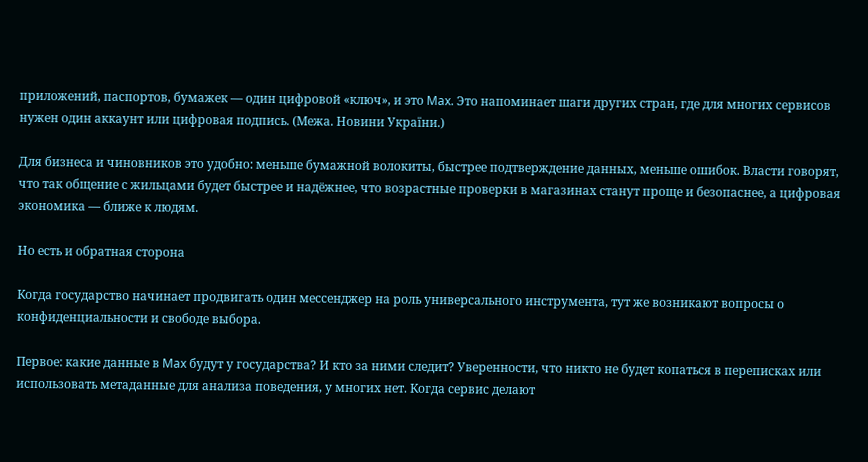приложений, паспортов, бумажек — один цифровой «ключ», и это Max. Это напоминает шаги других стран, где для многих сервисов нужен один аккаунт или цифровая подпись. (Межа. Новини України.)

Для бизнеса и чиновников это удобно: меньше бумажной волокиты, быстрее подтверждение данных, меньше ошибок. Власти говорят, что так общение с жильцами будет быстрее и надёжнее, что возрастные проверки в магазинах станут проще и безопаснее, а цифровая экономика — ближе к людям.

Но есть и обратная сторона

Когда государство начинает продвигать один мессенджер на роль универсального инструмента, тут же возникают вопросы о конфиденциальности и свободе выбора.

Первое: какие данные в Max будут у государства? И кто за ними следит? Уверенности, что никто не будет копаться в переписках или использовать метаданные для анализа поведения, у многих нет. Когда сервис делают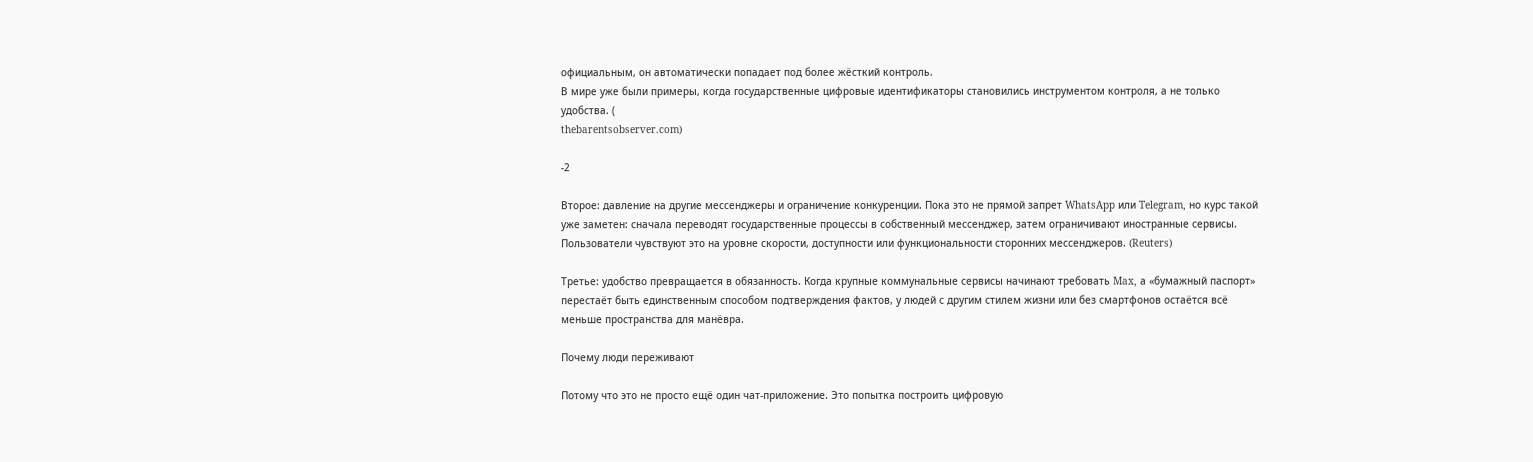официальным, он автоматически попадает под более жёсткий контроль.
В мире уже были примеры, когда государственные цифровые идентификаторы становились инструментом контроля, а не только удобства. (
thebarentsobserver.com)

-2

Второе: давление на другие мессенджеры и ограничение конкуренции. Пока это не прямой запрет WhatsApp или Telegram, но курс такой уже заметен: сначала переводят государственные процессы в собственный мессенджер, затем ограничивают иностранные сервисы. Пользователи чувствуют это на уровне скорости, доступности или функциональности сторонних мессенджеров. (Reuters)

Третье: удобство превращается в обязанность. Когда крупные коммунальные сервисы начинают требовать Max, а «бумажный паспорт» перестаёт быть единственным способом подтверждения фактов, у людей с другим стилем жизни или без смартфонов остаётся всё меньше пространства для манёвра.

Почему люди переживают

Потому что это не просто ещё один чат-приложение. Это попытка построить цифровую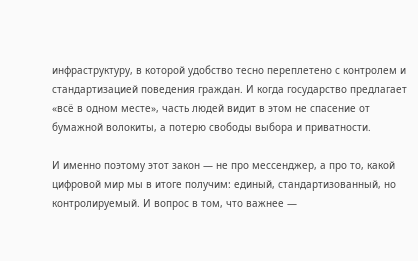инфраструктуру, в которой удобство тесно переплетено с контролем и стандартизацией поведения граждан. И когда государство предлагает «всё в одном месте», часть людей видит в этом не спасение от бумажной волокиты, а потерю свободы выбора и приватности.

И именно поэтому этот закон — не про мессенджер, а про то, какой цифровой мир мы в итоге получим: единый, стандартизованный, но контролируемый. И вопрос в том, что важнее —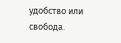удобство или свобода.